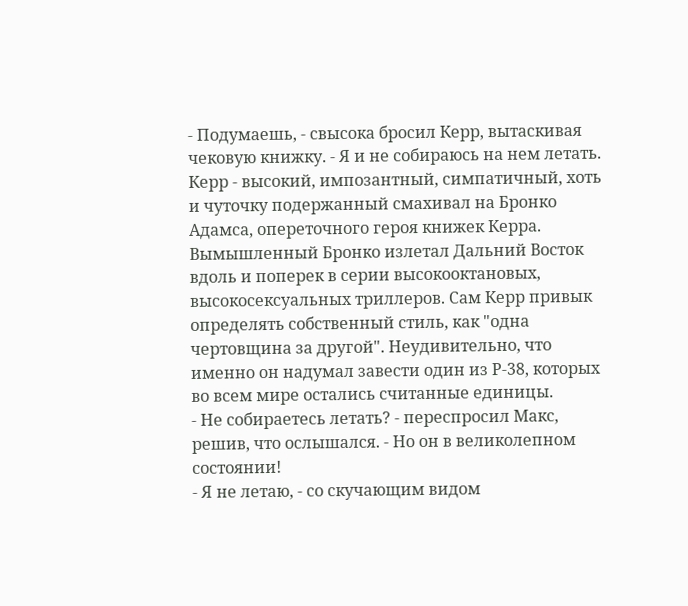- Подумаешь, - свысока бросил Керр, вытаскивая чековую книжку. - Я и не собираюсь на нем летать.
Керр - высокий, импозантный, симпатичный, хоть и чуточку подержанный смахивал на Бронко Адамса, опереточного героя книжек Керра. Вымышленный Бронко излетал Дальний Восток вдоль и поперек в серии высокооктановых, высокосексуальных триллеров. Сам Керр привык определять собственный стиль, как "одна чертовщина за другой". Неудивительно, что именно он надумал завести один из Р-38, которых во всем мире остались считанные единицы.
- Не собираетесь летать? - переспросил Макс, решив, что ослышался. - Но он в великолепном состоянии!
- Я не летаю, - со скучающим видом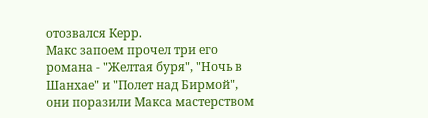отозвался Керр.
Макс запоем прочел три его романа - "Желтая буря", "Ночь в Шанхае" и "Полет над Бирмой", они поразили Макса мастерством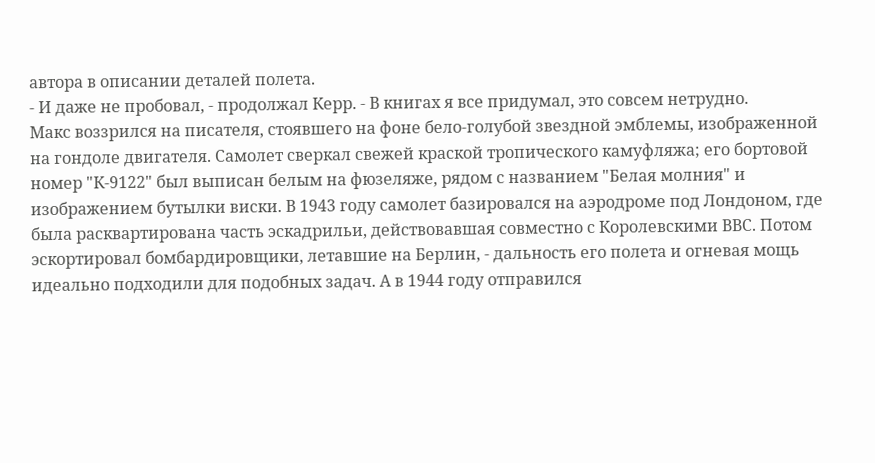автора в описании деталей полета.
- И даже не пробовал, - продолжал Керр. - В книгах я все придумал, это совсем нетрудно.
Макс воззрился на писателя, стоявшего на фоне бело-голубой звездной эмблемы, изображенной на гондоле двигателя. Самолет сверкал свежей краской тропического камуфляжа; его бортовой номер "К-9122" был выписан белым на фюзеляже, рядом с названием "Белая молния" и изображением бутылки виски. В 1943 году самолет базировался на аэродроме под Лондоном, где была расквартирована часть эскадрильи, действовавшая совместно с Королевскими ВВС. Потом эскортировал бомбардировщики, летавшие на Берлин, - дальность его полета и огневая мощь идеально подходили для подобных задач. А в 1944 году отправился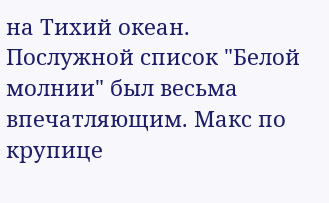на Тихий океан.
Послужной список "Белой молнии" был весьма впечатляющим. Макс по крупице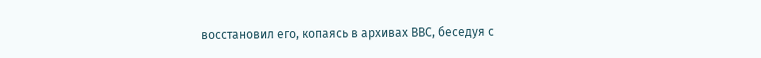восстановил его, копаясь в архивах ВВС, беседуя с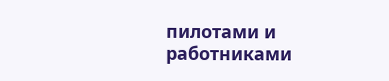пилотами и работниками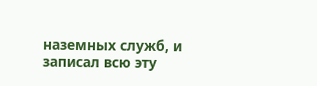наземных служб, и записал всю эту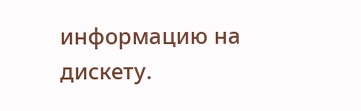информацию на дискету.